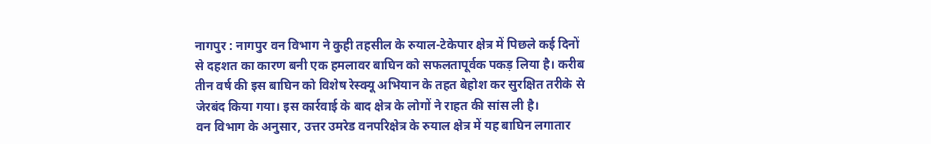नागपुर : नागपुर वन विभाग ने कुही तहसील के रुयाल-टेकेपार क्षेत्र में पिछले कई दिनों से दहशत का कारण बनी एक हमलावर बाघिन को सफलतापूर्वक पकड़ लिया है। करीब तीन वर्ष की इस बाघिन को विशेष रेस्क्यू अभियान के तहत बेहोश कर सुरक्षित तरीके से जेरबंद किया गया। इस कार्रवाई के बाद क्षेत्र के लोगों ने राहत की सांस ली है।
वन विभाग के अनुसार, उत्तर उमरेड वनपरिक्षेत्र के रुयाल क्षेत्र में यह बाघिन लगातार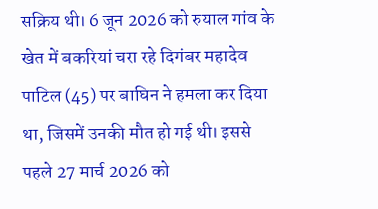सक्रिय थी। 6 जून 2026 को रुयाल गांव के खेत में बकरियां चरा रहे दिगंबर महादेव पाटिल (45) पर बाघिन ने हमला कर दिया था, जिसमें उनकी मौत हो गई थी। इससे पहले 27 मार्च 2026 को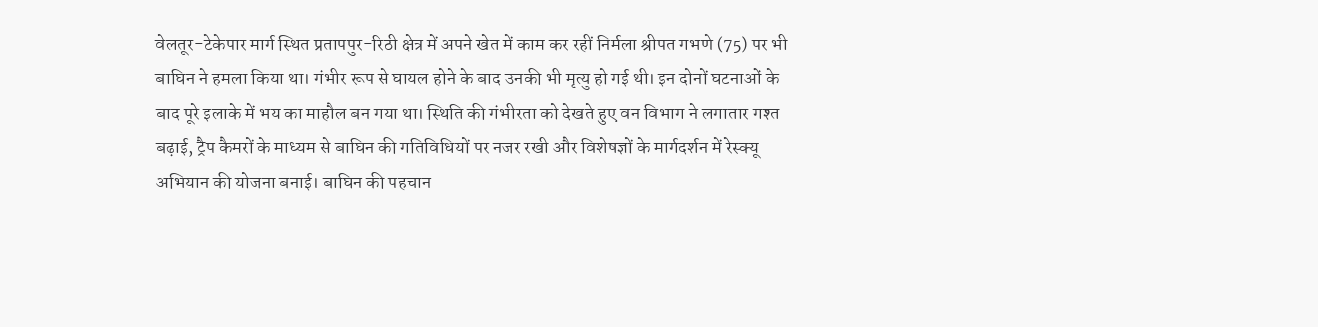वेलतूर-टेकेपार मार्ग स्थित प्रतापपुर-रिठी क्षेत्र में अपने खेत में काम कर रहीं निर्मला श्रीपत गभणे (75) पर भी बाघिन ने हमला किया था। गंभीर रूप से घायल होने के बाद उनकी भी मृत्यु हो गई थी। इन दोनों घटनाओं के बाद पूरे इलाके में भय का माहौल बन गया था। स्थिति की गंभीरता को देखते हुए वन विभाग ने लगातार गश्त बढ़ाई, ट्रैप कैमरों के माध्यम से बाघिन की गतिविधियों पर नजर रखी और विशेषज्ञों के मार्गदर्शन में रेस्क्यू अभियान की योजना बनाई। बाघिन की पहचान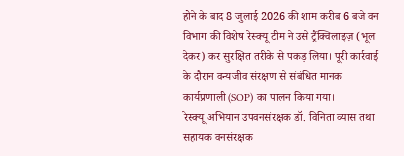होने के बाद 8 जुलाई 2026 की शाम करीब 6 बजे वन विभाग की विशेष रेस्क्यू टीम ने उसे ट्रैंक्विलाइज़ (भूल देकर) कर सुरक्षित तरीके से पकड़ लिया। पूरी कार्रवाई के दौरान वन्यजीव संरक्षण से संबंधित मानक कार्यप्रणाली (SOP) का पालन किया गया।
रेस्क्यू अभियान उपवनसंरक्षक डॉ. विनिता व्यास तथा सहायक वनसंरक्षक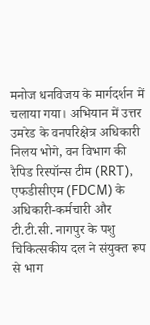मनोज धनविजय के मार्गदर्शन में चलाया गया। अभियान में उत्तर उमरेड के वनपरिक्षेत्र अधिकारी निलय भोगे, वन विभाग की रैपिड रिस्पॉन्स टीम (RRT), एफडीसीएम (FDCM) के अधिकारी-कर्मचारी और टी.टी.सी. नागपुर के पशु चिकित्सकीय दल ने संयुक्त रूप से भाग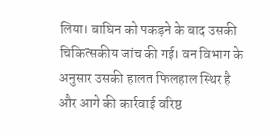लिया। बाघिन को पकड़ने के बाद उसकी चिकित्सकीय जांच की गई। वन विभाग के अनुसार उसकी हालत फिलहाल स्थिर है और आगे की कार्रवाई वरिष्ठ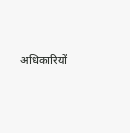अधिकारियों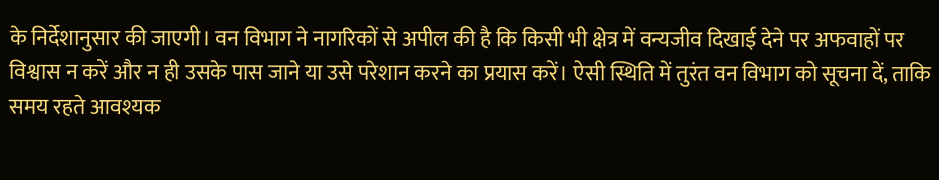के निर्देशानुसार की जाएगी। वन विभाग ने नागरिकों से अपील की है कि किसी भी क्षेत्र में वन्यजीव दिखाई देने पर अफवाहों पर विश्वास न करें और न ही उसके पास जाने या उसे परेशान करने का प्रयास करें। ऐसी स्थिति में तुरंत वन विभाग को सूचना दें, ताकि समय रहते आवश्यक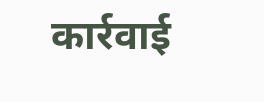कार्रवाई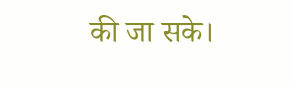की जा सके।